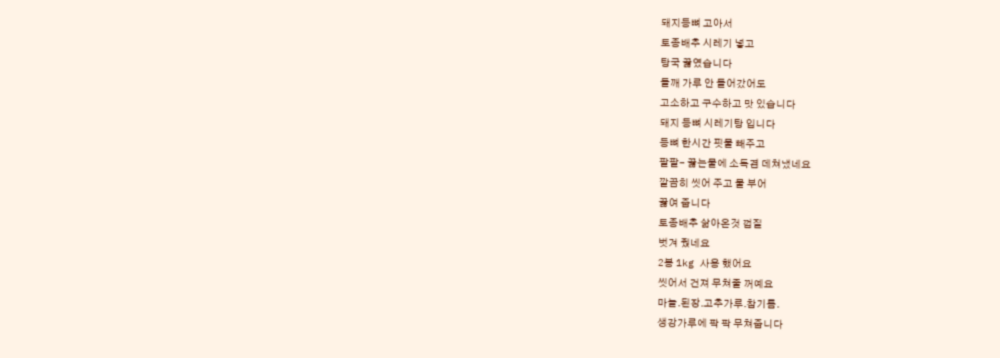돼지등뼈 고아서
토종배추 시레기 넣고
탕국 끓였습니다
들깨 가루 안 들어갔어도
고소하고 구수하고 맛 있습니다
돼지 등뼈 시레기탕 입니다
등뼈 한시간 핏물 빼주고
팔팔- 끓는물에 소독겸 데쳐냈네요
깔끔히 씻어 주고 물 부어
끓여 줍니다
토종배추 삶아온것 껍질
벗겨 줬네요
2봉 1kg 사용 했어요
씻어서 건져 무쳐줄 꺼예요
마늘.된장.고추가루.참기름.
생강가루에 팍 팍 무쳐줍니다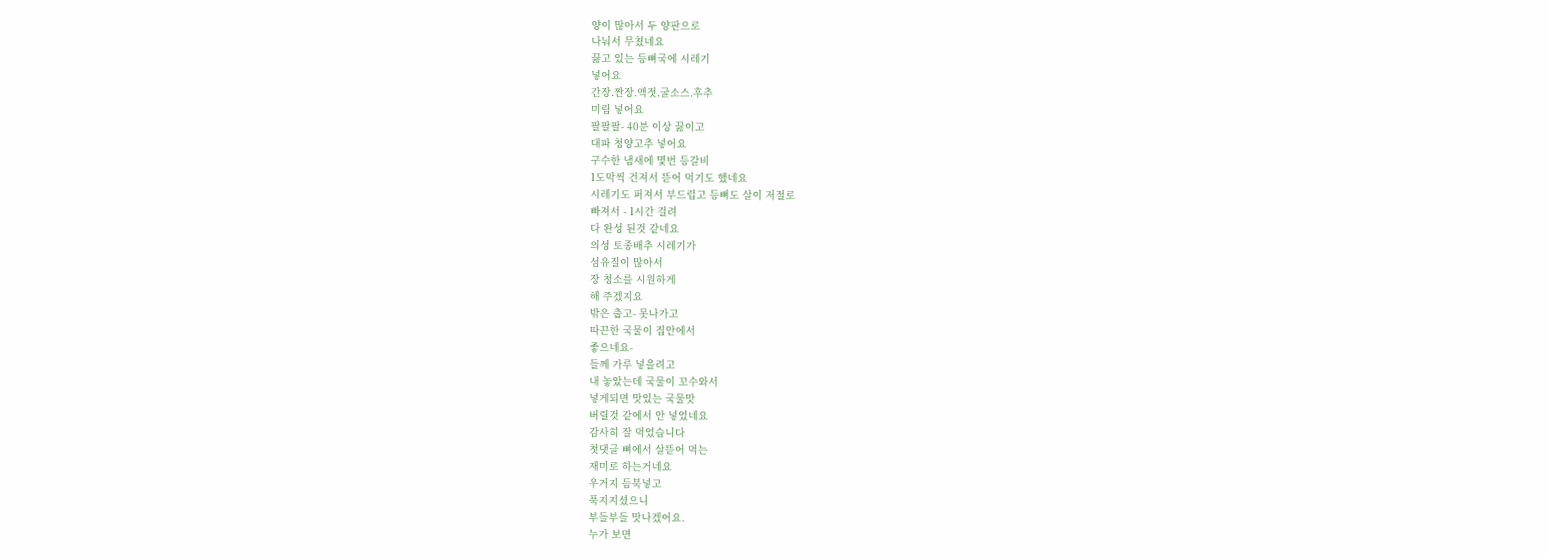양이 많아서 두 양판으로
나눠서 무쳤네요
끓고 있는 등뼈국에 시레기
넣어요
간장.짠장.액젓.굴소스.후추
미림 넣어요
팔팔팔- 40분 이상 끓이고
대파 청양고추 넣어요
구수한 냄새에 몇번 등갈비
1도막씩 건져서 뜯어 먹기도 했네요
시레기도 퍼져서 부드럽고 등뼈도 살이 저절로
빠져서 - 1시간 걸려
다 완성 된것 같네요
의성 토종배추 시레기가
섬유질이 많아서
장 청소를 시원하게
해 주겠지요
밖은 춥고- 못나가고
따끈한 국물이 집안에서
좋으네요-
들께 가루 넣을려고
내 놓았는데 국물이 꼬수와서
넣게되면 맛있는 국물맛
버릴것 같에서 안 넣었네요
감사히 잘 먹었습니다
첫댓글 뼈에서 살뜯어 먹는
재미로 하는거네요
우거지 듬북넣고
푹지지셨으니
부들부들 맛나겠어요.
누가 보면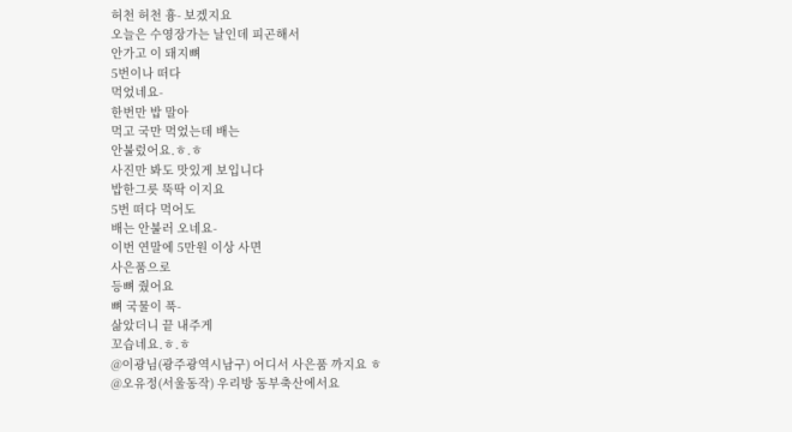허천 허천 흉- 보겠지요
오늘은 수영장가는 날인데 피곤해서
안가고 이 돼지뼈
5번이나 떠다
먹었네요-
한번만 밥 말아
먹고 국만 먹었는데 배는
안불렀어요.ㅎ.ㅎ
사진만 봐도 맛있게 보입니다
밥한그릇 뚝딱 이지요
5번 떠다 먹어도
배는 안불러 오네요-
이번 연말에 5만원 이상 사면
사은품으로
등뼈 줬어요
뼈 국물이 푹-
삶았더니 끝 내주게
꼬습네요.ㅎ.ㅎ
@이광님(광주광역시남구) 어디서 사은품 까지요 ㅎ
@오유정(서울동작) 우리방 동부축산에서요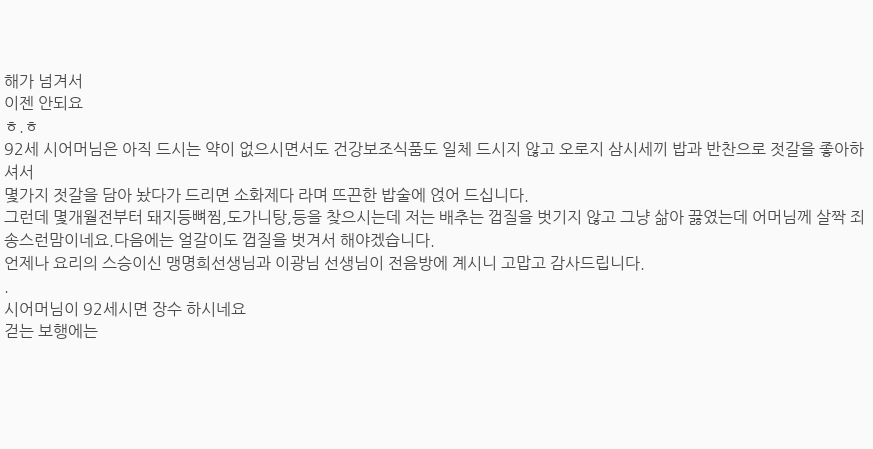해가 넘겨서
이젠 안되요
ㅎ.ㅎ
92세 시어머님은 아직 드시는 약이 없으시면서도 건강보조식품도 일체 드시지 않고 오로지 삼시세끼 밥과 반찬으로 젓갈을 좋아하셔서
몇가지 젓갈을 담아 놨다가 드리면 소화제다 라며 뜨끈한 밥술에 얹어 드십니다.
그런데 몇개월전부터 돼지등뼈찜,도가니탕,등을 찾으시는데 저는 배추는 껍질을 벗기지 않고 그냥 삶아 끓였는데 어머님께 살짝 죄송스런맘이네요.다음에는 얼갈이도 껍질을 벗겨서 해야겠습니다.
언제나 요리의 스승이신 맹명희선생님과 이광님 선생님이 전음방에 계시니 고맙고 감사드립니다.
.
시어머님이 92세시면 장수 하시네요
걷는 보행에는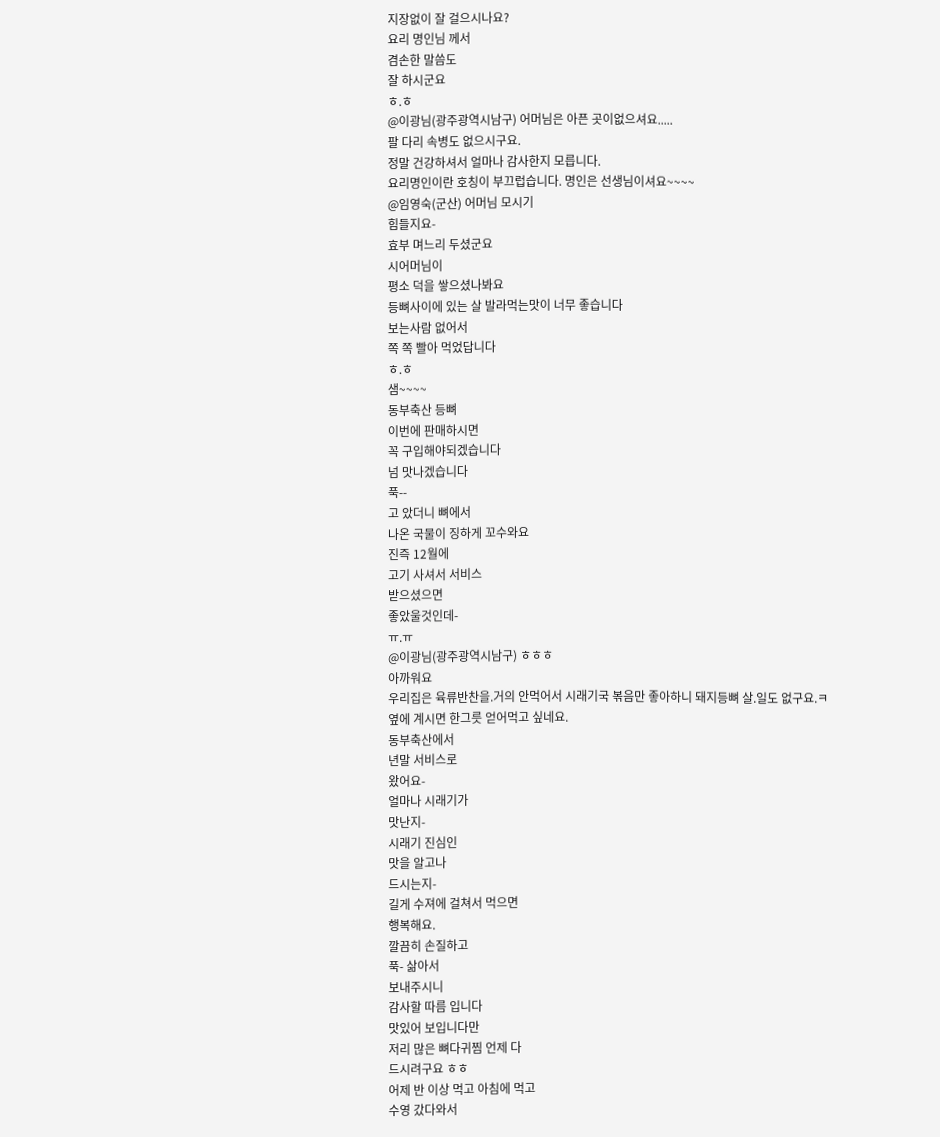지장없이 잘 걸으시나요?
요리 명인님 께서
겸손한 말씀도
잘 하시군요
ㅎ.ㅎ
@이광님(광주광역시남구) 어머님은 아픈 곳이없으셔요.....
팔 다리 속병도 없으시구요.
정말 건강하셔서 얼마나 감사한지 모릅니다.
요리명인이란 호칭이 부끄럽습니다. 명인은 선생님이셔요~~~~
@임영숙(군산) 어머님 모시기
힘들지요-
효부 며느리 두셨군요
시어머님이
평소 덕을 쌓으셨나봐요
등뼈사이에 있는 살 발라먹는맛이 너무 좋습니다
보는사람 없어서
쪽 쪽 빨아 먹었답니다
ㅎ.ㅎ
샘~~~~
동부축산 등뼈
이번에 판매하시면
꼭 구입해야되겠습니다
넘 맛나겠습니다
푹--
고 았더니 뼈에서
나온 국물이 징하게 꼬수와요
진즉 12월에
고기 사셔서 서비스
받으셨으면
좋았울것인데-
ㅠ.ㅠ
@이광님(광주광역시남구) ㅎㅎㅎ
아까워요
우리집은 육류반찬을.거의 안먹어서 시래기국 볶음만 좋아하니 돼지등뼈 살.일도 없구요.ㅋ
옆에 계시면 한그릇 얻어먹고 싶네요.
동부축산에서
년말 서비스로
왔어요-
얼마나 시래기가
맛난지-
시래기 진심인
맛을 알고나
드시는지-
길게 수져에 걸쳐서 먹으면
행복해요.
깔끔히 손질하고
푹- 삶아서
보내주시니
감사할 따름 입니다
맛있어 보입니다만
저리 많은 뼈다귀찜 언제 다
드시려구요 ㅎㅎ
어제 반 이상 먹고 아침에 먹고
수영 갔다와서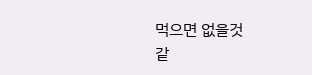먹으면 없을것
같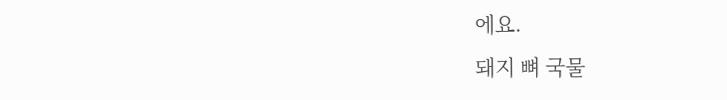에요.
돼지 뼈 국물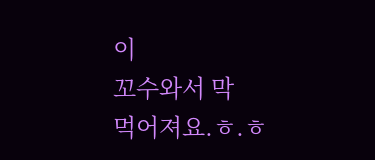이
꼬수와서 막
먹어져요.ㅎ.ㅎ